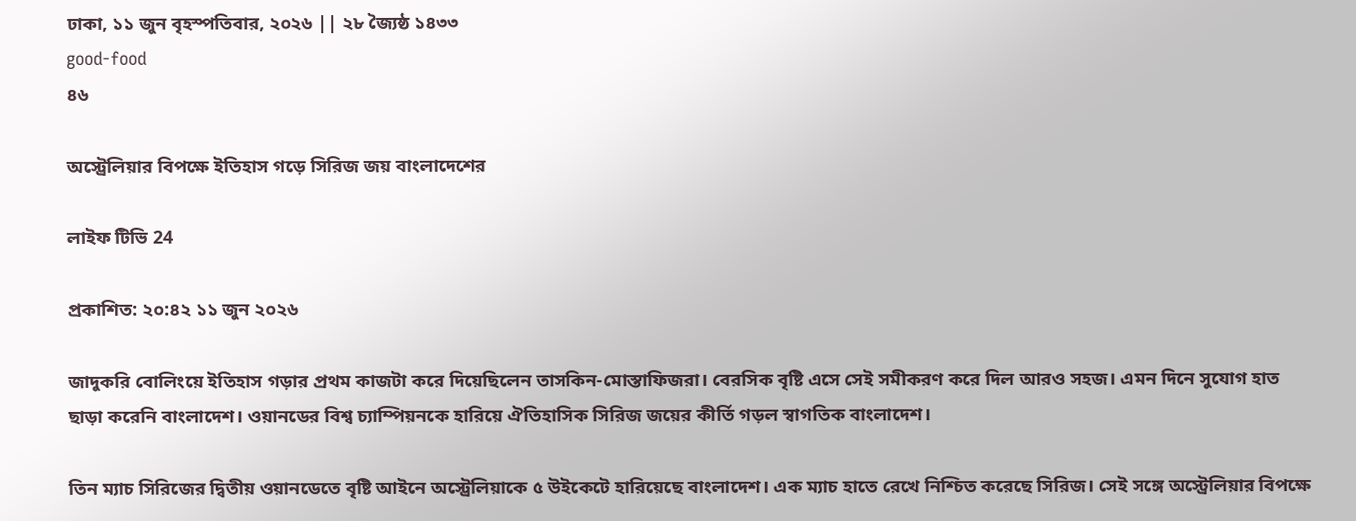ঢাকা, ১১ জুন বৃহস্পতিবার, ২০২৬ || ২৮ জ্যৈষ্ঠ ১৪৩৩
good-food
৪৬

অস্ট্রেলিয়ার বিপক্ষে ইতিহাস গড়ে সিরিজ জয় বাংলাদেশের

লাইফ টিভি 24

প্রকাশিত: ২০:৪২ ১১ জুন ২০২৬

জাদুকরি বোলিংয়ে ইতিহাস গড়ার প্রথম কাজটা করে দিয়েছিলেন তাসকিন-মোস্তাফিজরা। বেরসিক বৃষ্টি এসে সেই সমীকরণ করে দিল আরও সহজ। এমন দিনে সুযোগ হাত ছাড়া করেনি বাংলাদেশ। ওয়ানডের বিশ্ব চ্যাম্পিয়নকে হারিয়ে ঐতিহাসিক সিরিজ জয়ের কীর্তি গড়ল স্বাগতিক বাংলাদেশ।

তিন ম্যাচ সিরিজের দ্বিতীয় ওয়ানডেতে বৃষ্টি আইনে অস্ট্রেলিয়াকে ৫ উইকেটে হারিয়েছে বাংলাদেশ। এক ম্যাচ হাতে রেখে নিশ্চিত করেছে সিরিজ। সেই সঙ্গে অস্ট্রেলিয়ার বিপক্ষে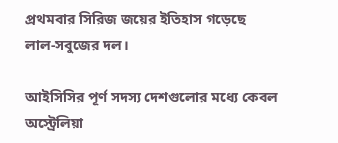প্রথমবার সিরিজ জয়ের ইতিহাস গড়েছে লাল-সবুজের দল।

আইসিসির পূর্ণ সদস্য দেশগুলোর মধ্যে কেবল অস্ট্রেলিয়া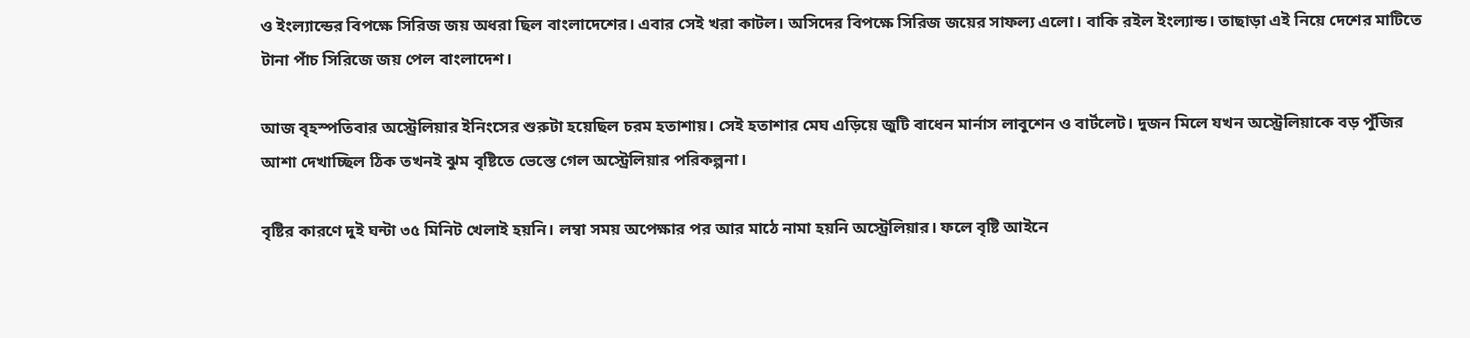ও ইংল্যান্ডের বিপক্ষে সিরিজ জয় অধরা ছিল বাংলাদেশের। এবার সেই খরা কাটল। অসিদের বিপক্ষে সিরিজ জয়ের সাফল্য এলো। বাকি রইল ইংল্যান্ড। তাছাড়া এই নিয়ে দেশের মাটিতে টানা পাঁচ সিরিজে জয় পেল বাংলাদেশ।

আজ বৃহস্পতিবার অস্ট্রেলিয়ার ইনিংসের শুরুটা হয়েছিল চরম হতাশায়। সেই হতাশার মেঘ এড়িয়ে জুটি বাধেন মার্নাস লাবুশেন ও বার্টলেট। দুজন মিলে যখন অস্ট্রেলিয়াকে বড় পুঁজির আশা দেখাচ্ছিল ঠিক তখনই ঝুম বৃষ্টিতে ভেস্তে গেল অস্ট্রেলিয়ার পরিকল্পনা।

বৃষ্টির কারণে দুই ঘন্টা ৩৫ মিনিট খেলাই হয়নি। লম্বা সময় অপেক্ষার পর আর মাঠে নামা হয়নি অস্ট্রেলিয়ার। ফলে বৃষ্টি আইনে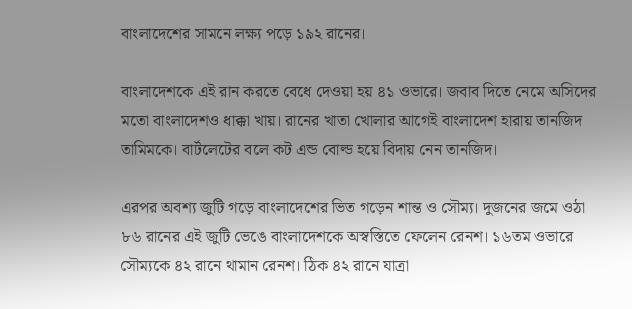বাংলাদেশের সামনে লক্ষ্য পড়ে ১৯২ রানের।

বাংলাদেশকে এই রান করতে বেধে দেওয়া হয় ৪১ ওভারে। জবাব দিতে নেমে অসিদের মতো বাংলাদেশও ধাক্কা খায়। রানের খাতা খোলার আগেই বাংলাদেশ হারায় তানজিদ তামিমকে। বার্টলেটের বলে কট এন্ড বোল্ড হয়ে বিদায় নেন তানজিদ।

এরপর অবশ্য জুটি গড়ে বাংলাদেশের ভিত গড়েন শান্ত ও সৌম্য। দুজনের জমে ওঠা ৮৬ রানের এই জুটি ভেঙে বাংলাদেশকে অস্বস্তিতে ফেলেন রেনশ। ১৬তম ওভারে সৌম্যকে ৪২ রানে থামান রেনশ। ঠিক ৪২ রানে যাত্রা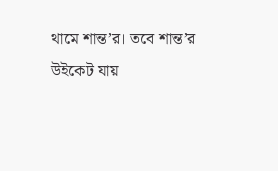থামে শান্ত’র। তবে শান্ত’র উইকেট যায়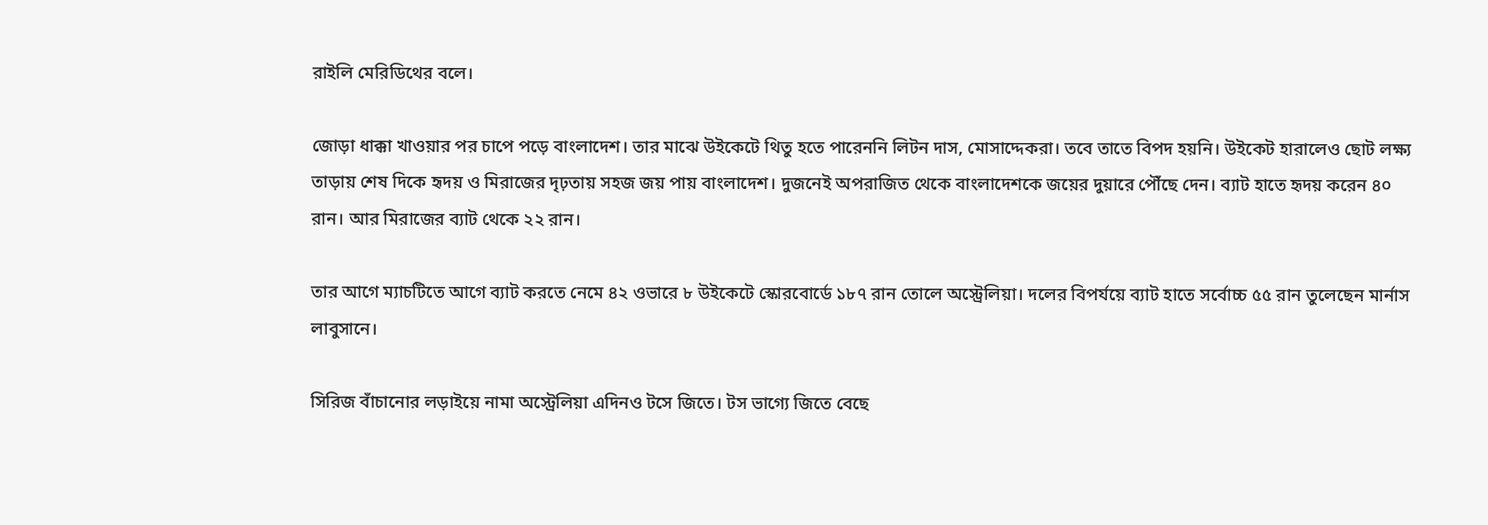রাইলি মেরিডিথের বলে।

জোড়া ধাক্কা খাওয়ার পর চাপে পড়ে বাংলাদেশ। তার মাঝে উইকেটে থিতু হতে পারেননি লিটন দাস, মোসাদ্দেকরা। তবে তাতে বিপদ হয়নি। উইকেট হারালেও ছোট লক্ষ্য তাড়ায় শেষ দিকে হৃদয় ও মিরাজের দৃঢ়তায় সহজ জয় পায় বাংলাদেশ। দুজনেই অপরাজিত থেকে বাংলাদেশকে জয়ের দুয়ারে পৌঁছে দেন। ব্যাট হাতে হৃদয় করেন ৪০ রান। আর মিরাজের ব্যাট থেকে ২২ রান।

তার আগে ম্যাচটিতে আগে ব্যাট করতে নেমে ৪২ ওভারে ৮ উইকেটে স্কোরবোর্ডে ১৮৭ রান তোলে অস্ট্রেলিয়া। দলের বিপর্যয়ে ব্যাট হাতে সর্বোচ্চ ৫৫ রান তুলেছেন মার্নাস লাবুসানে।

সিরিজ বাঁচানোর লড়াইয়ে নামা অস্ট্রেলিয়া এদিনও টসে জিতে। টস ভাগ্যে জিতে বেছে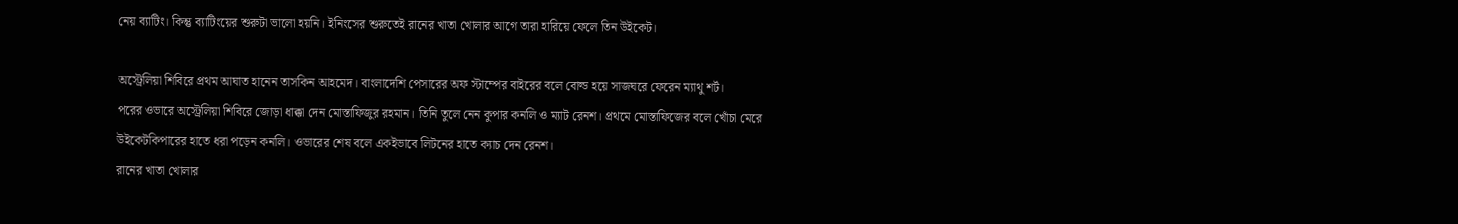নেয় ব্যাটিং। কিন্তু ব্যাটিংয়ের শুরুটা ভালো হয়নি। ইনিংসের শুরুতেই রানের খাতা খোলার আগে তারা হারিয়ে ফেলে তিন উইকেট।

অস্ট্রেলিয়া শিবিরে প্রথম আঘাত হানেন তাসকিন আহমেদ। বাংলাদেশি পেসারের অফ স্টাম্পের বাইরের বলে বোল্ড হয়ে সাজঘরে ফেরেন ম্যাথু শর্ট।
পরের ওভারে অস্ট্রেলিয়া শিবিরে জোড়া ধাক্কা দেন মোস্তাফিজুর রহমান। তিনি তুলে নেন কুপার কনলি ও ম্যাট রেনশ। প্রথমে মোস্তাফিজের বলে খোঁচা মেরে উইকেটকিপারের হাতে ধরা পড়েন কনলি। ওভারের শেষ বলে একইভাবে লিটনের হাতে ক্যাচ দেন রেনশ।
রানের খাতা খোলার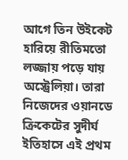আগে তিন উইকেট হারিয়ে রীতিমতো লজ্জায় পড়ে যায় অস্ট্রেলিয়া। তারা নিজেদের ওয়ানডে ক্রিকেটের সুদীর্ঘ ইতিহাসে এই প্রথম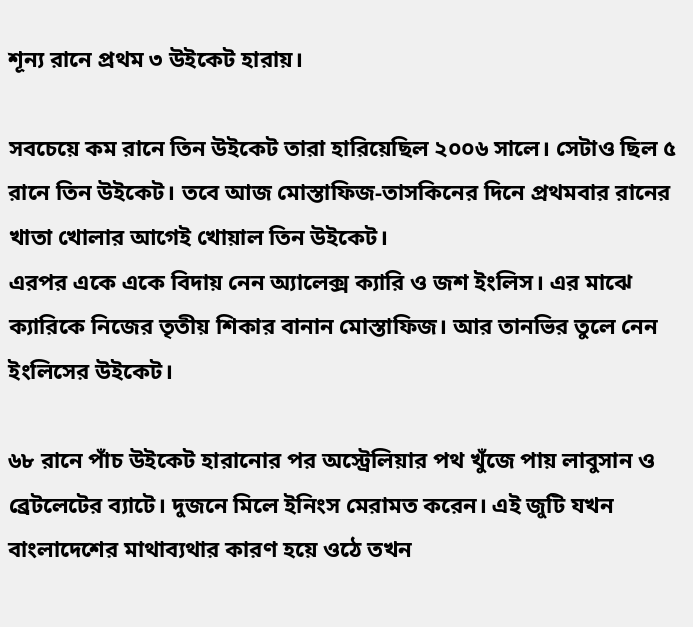শূন‍্য রানে প্রথম ৩ উইকেট হারায়।

সবচেয়ে কম রানে তিন উইকেট তারা হারিয়েছিল ২০০৬ সালে। সেটাও ছিল ৫ রানে তিন উইকেট। তবে আজ মোস্তাফিজ-তাসকিনের দিনে প্রথমবার রানের খাতা খোলার আগেই খোয়াল তিন উইকেট।
এরপর একে একে বিদায় নেন অ্যালেক্স ক্যারি ও জশ ইংলিস। এর মাঝে ক্যারিকে নিজের তৃতীয় শিকার বানান মোস্তাফিজ। আর তানভির তুলে নেন ইংলিসের উইকেট।

৬৮ রানে পাঁচ উইকেট হারানোর পর অস্ট্রেলিয়ার পথ খুঁজে পায় লাবুসান ও ব্রেটলেটের ব্যাটে। দুজনে মিলে ইনিংস মেরামত করেন। এই জুটি যখন বাংলাদেশের মাথাব্যথার কারণ হয়ে ওঠে তখন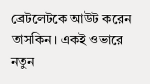ব্রেটলেটকে আউট করেন তাসকিন। একই ওভারে নতুন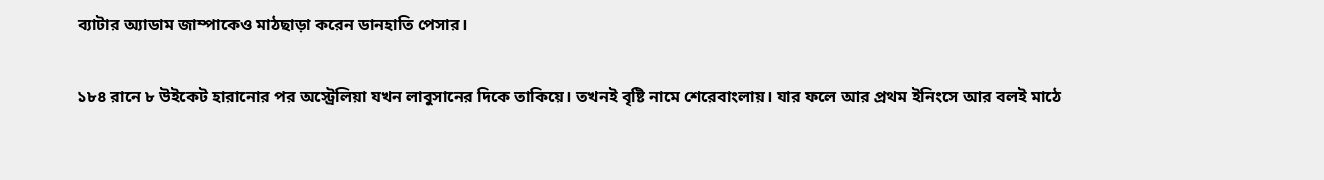ব্যাটার অ্যাডাম জাম্পাকেও মাঠছাড়া করেন ডানহাতি পেসার।

১৮৪ রানে ৮ উইকেট হারানোর পর অস্ট্রেলিয়া যখন লাবুসানের দিকে তাকিয়ে। তখনই বৃষ্টি নামে শেরেবাংলায়। যার ফলে আর প্রথম ইনিংসে আর বলই মাঠে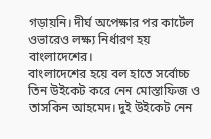গড়ায়নি। দীর্ঘ অপেক্ষার পর কার্টেল ওভারেও লক্ষ্য নির্ধারণ হয় বাংলাদেশের।
বাংলাদেশের হয়ে বল হাতে সর্বোচ্চ তিন উইকেট করে নেন মোস্তাফিজ ও তাসকিন আহমেদ। দুই উইকেট নেন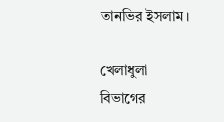তানভির ইসলাম।

খেলাধুলা বিভাগের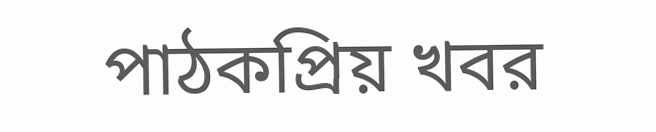পাঠকপ্রিয় খবর